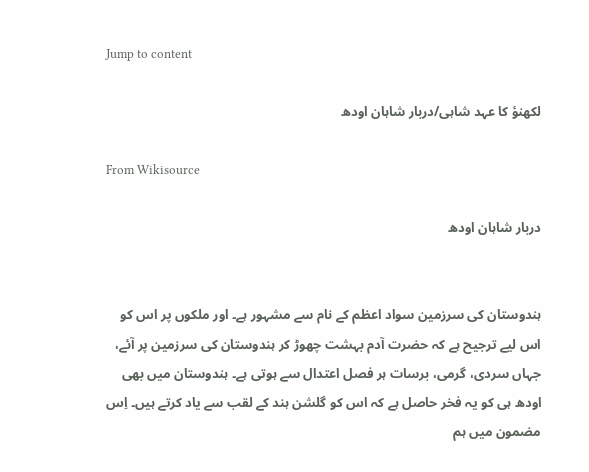Jump to content

لکھنؤ کا عہد شاہی/دربار شاہان اودھ

From Wikisource

دربار شاہان اودھ


ہندوستان کی سرزمین سواد اعظم کے نام سے مشہور ہے۔ اور ملکوں پر اس کو اس لیے ترجیح ہے کہ حضرت آدم بہشت چھوڑ کر ہندوستان کی سرزمین پر آئے، جہاں سردی، گرمی، برسات ہر فصل اعتدال سے ہوتی ہے۔ ہندوستان میں بھی اودھ ہی کو یہ فخر حاصل ہے کہ اس کو گلشن ہند کے لقب سے یاد کرتے ہیں۔ اِس مضمون میں ہم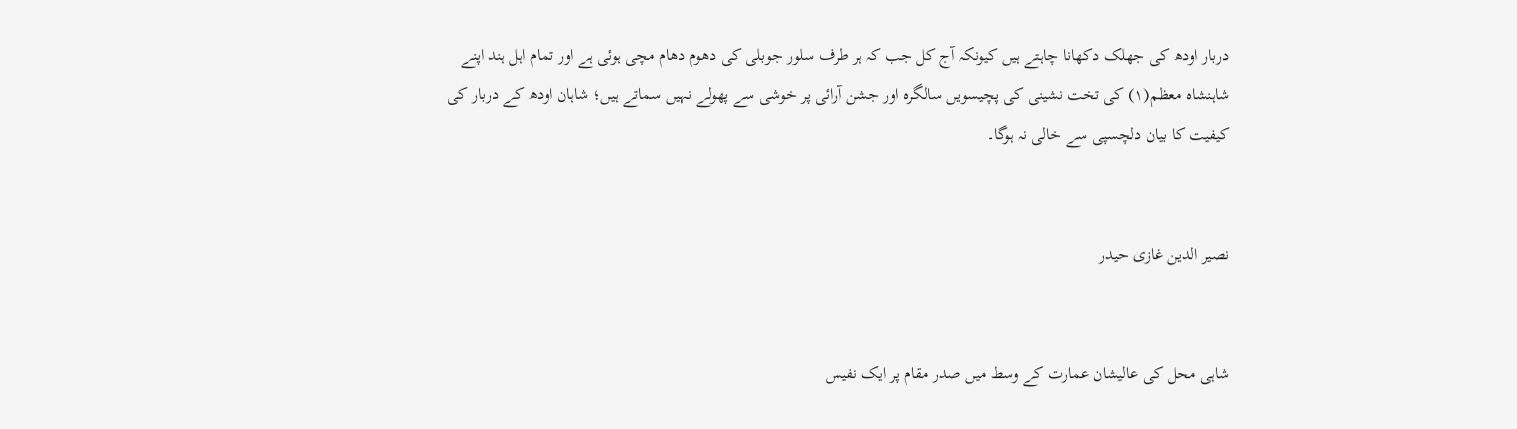دربار اودھ کی جھلک دکھانا چاہتے ہیں کیونکہ آج کل جب کہ ہر طرف سلور جوبلی کی دھوم دھام مچی ہوئی ہے اور تمام اہل ہند اپنے شاہنشاہ معظم(١) کی تخت نشینی کی پچیسویں سالگرہ اور جشن آرائی پر خوشی سے پھولے نہیں سماتے ہیں؛ شاہان اودھ کے دربار کی کیفیت کا بیان دلچسپی سے خالی نہ ہوگا۔


نصیر الدین غازی حیدر


شاہی محل کی عالیشان عمارت کے وسط میں صدر مقام پر ایک نفیس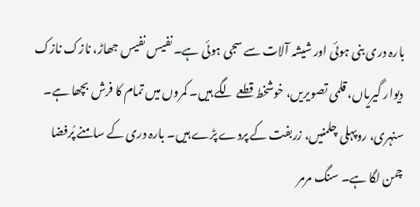بارہ دری بنی ہوئی اور شیشہ آلات سے سجی ہوئی ہے۔ نفیس نفیس جھاڑ، نازک نازک دیوار گیریاں، قلمی تصویریں، خوشخط قطعے لگے ہیں۔ کمروں میں تمام کا فرش بچھا ہے۔ سنہری، روپہلی چلمنیں، زربفت کے پردے پڑے ہیں۔ بارہ دری کے سامنے پُرفضا چمن لگا ہے۔ سنگ مرمر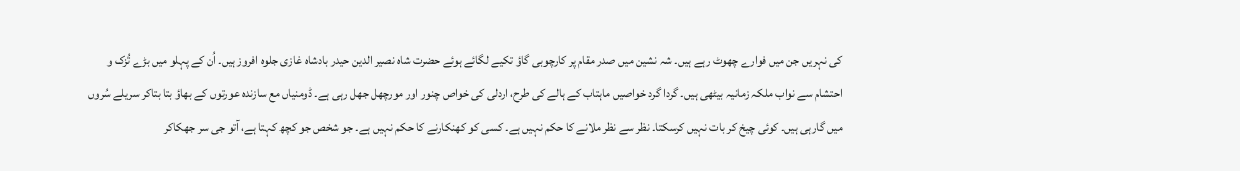کی نہریں جن میں فوارے چھوٹ رہے ہیں۔ شہ نشین میں صدر مقام پر کارچوبی گاؤ تکیے لگائے ہوئے حضرت شاہ نصیر الدین حیدر بادشاہ غازی جلوہ افروز ہیں۔ اُن کے پہلو میں بڑے تُزک و احتشام سے نواب ملکہ زمانیہ بیٹھی ہیں۔ گردا گرد خواصیں ماہتاب کے ہالے کی طرح، اردلی کی خواص چنور اور مورچھل جھل رہی ہے۔ ڈومنیاں مع سازندہ عورتوں کے بھاؤ بتا بتاکر سریلے سُروں میں گارہی ہیں۔ کوئی چیخ کر بات نہیں کرسکتا۔ نظر سے نظر ملانے کا حکم نہیں ہے۔ کسی کو کھنکارنے کا حکم نہیں ہے۔ جو شخص جو کچھ کہتا ہے، آتو جی سر جھکاکر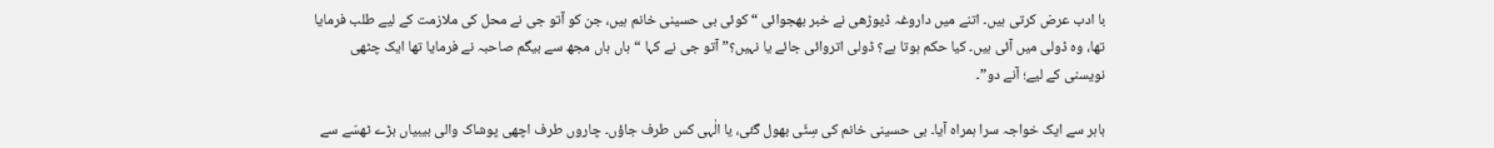با ادب عرض کرتی ہیں۔ اتنے میں داروغہ ڈیوڑھی نے خبر بھجوائی “کوئی بی حسینی خانم ہیں، جن کو آتو جی نے محل کی ملازمت کے لیے طلب فرمایا تھا، وہ ڈولی میں آئی ہیں۔ کیا حکم ہوتا ہے؟ ڈولی اتروائی جائے یا نہیں؟” آتو جی نے کہا “ہاں ہاں مجھ سے بیگم صاحبہ نے فرمایا تھا ایک چٹھی نویسنی کے لیے؛ آنے دو”۔

باہر سے ایک خواجہ سرا ہمراہ آیا۔ بی حسینی خانم کی سِٹّی بھول گئی، یا الٰہی کس طرف جاؤں۔ چاروں طرف اچھی پوشاک والی بیبیاں بڑے ٹھسّے سے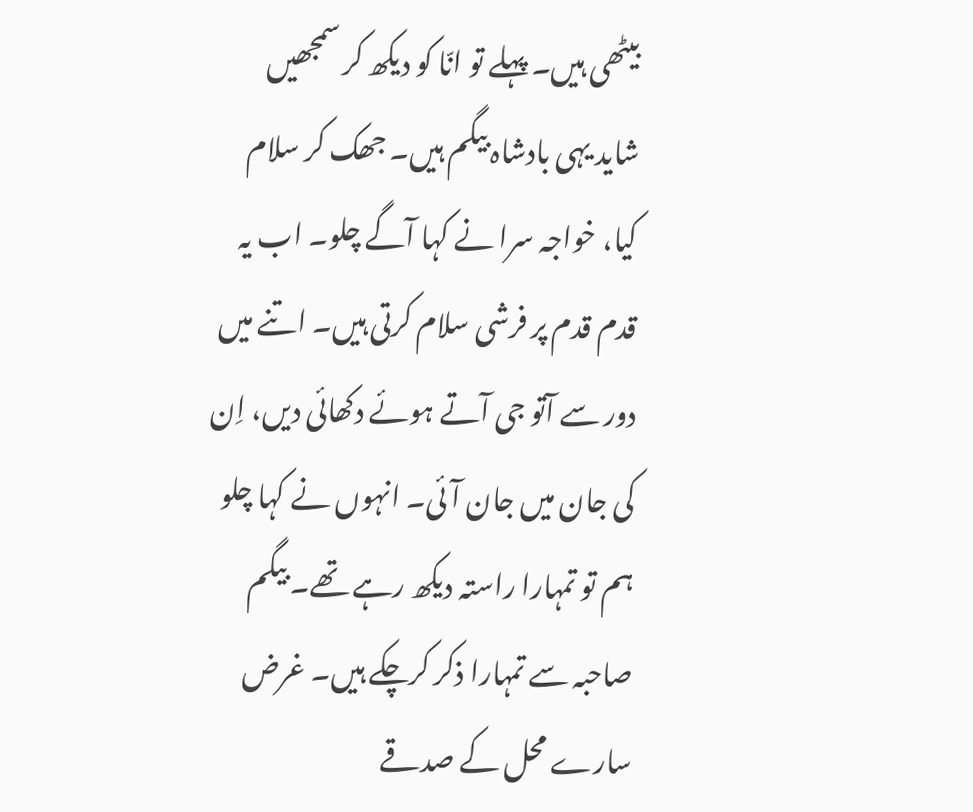بیٹھی ہیں۔ پہلے تو انّا کو دیکھ کر سمجھیں شاید یہی بادشاہ بیگم ہیں۔ جھک کر سلام کیا، خواجہ سرا نے کہا آگے چلو۔ اب یہ قدم قدم پر فرشی سلام کرتی ہیں۔ اتنے میں دور سے آتو جی آتے ہوئے دکھائی دیں، اِن کی جان میں جان آئی۔ انہوں نے کہا چلو ہم تو تمہارا راستہ دیکھ رہے تھے۔ بیگم صاحبہ سے تمہارا ذکر کرچکے ہیں۔ غرض سارے محل کے صدقے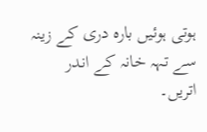ہوتی ہوئیں بارہ دری کے زینہ سے تہہ خانہ کے اندر اتریں۔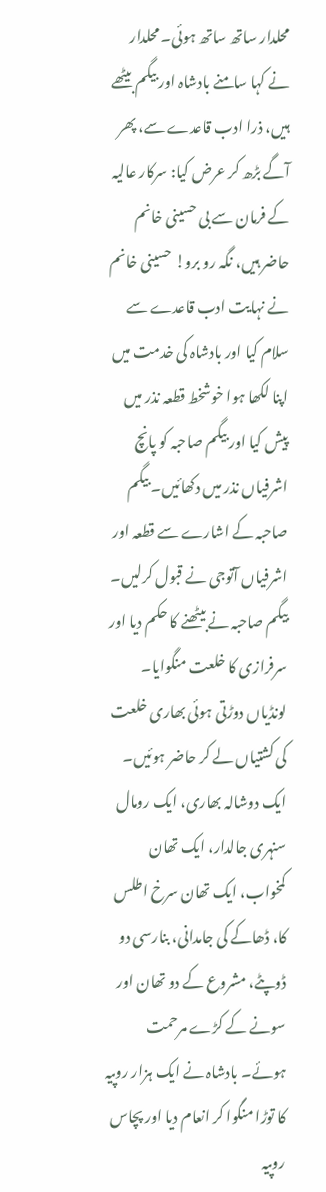محلدار ساتھ ساتھ ہوئی۔ محلدار نے کہا سامنے بادشاہ اور بیگم بیٹھے ہیں، ذرا ادب قاعدے سے، پھر آگے بڑھ کر عرض کیا: سرکار عالیہ کے فرمان سے بی حسینی خانم حاضر ہیں، نگہ رو برو! حسینی خانم نے نہایت ادب قاعدے سے سلام کیا اور بادشاہ کی خدمت میں اپنا لکھا ہوا خوشخط قطعہ نذر میں پیش کیا اور بیگم صاحبہ کو پانچ اشرفیاں نذر میں دکھائیں۔ بیگم صاحبہ کے اشارے سے قطعہ اور اشرفیاں آتوجی نے قبول کرلیں۔ بیگم صاحبہ نے بیٹھنے کا حکم دیا اور سرفرازی کا خلعت منگوایا۔ لونڈیاں دوڑتی ہوئی بھاری خلعت کی کشتیاں لے کر حاضر ہوئیں۔ ایک دوشالہ بھاری، ایک رومال سنہری جالدار، ایک تھان کمخواب، ایک تھان سرخ اطلس کا، ڈھاکے کی جامدانی، بنارسی دو ڈوپٹے، مشروع کے دو تھان اور سونے کے کڑے مرحمت ہوئے۔ بادشاہ نے ایک ہزار روپیہ کا توڑا منگوا کر انعام دیا اور پچاس روپیہ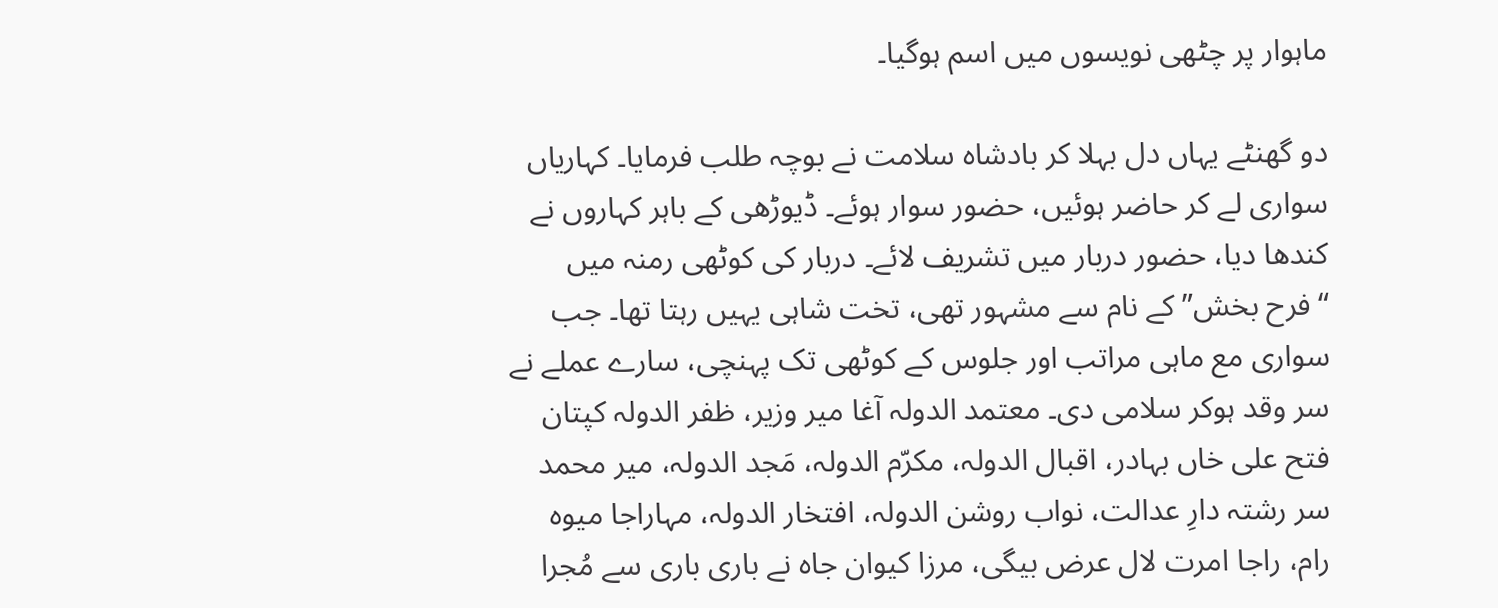ماہوار پر چٹھی نویسوں میں اسم ہوگیا۔

دو گھنٹے یہاں دل بہلا کر بادشاہ سلامت نے بوچہ طلب فرمایا۔ کہاریاں سواری لے کر حاضر ہوئیں، حضور سوار ہوئے۔ ڈیوڑھی کے باہر کہاروں نے کندھا دیا، حضور دربار میں تشریف لائے۔ دربار کی کوٹھی رمنہ میں “فرح بخش” کے نام سے مشہور تھی، تخت شاہی یہیں رہتا تھا۔ جب سواری مع ماہی مراتب اور جلوس کے کوٹھی تک پہنچی، سارے عملے نے سر وقد ہوکر سلامی دی۔ معتمد الدولہ آغا میر وزیر، ظفر الدولہ کپتان فتح علی خاں بہادر، اقبال الدولہ، مکرّم الدولہ، مَجد الدولہ، میر محمد سر رشتہ دارِ عدالت، نواب روشن الدولہ، افتخار الدولہ، مہاراجا میوہ رام، راجا امرت لال عرض بیگی، مرزا کیوان جاہ نے باری باری سے مُجرا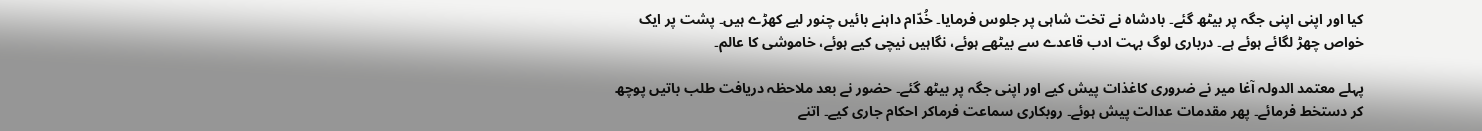کیا اور اپنی اپنی جگہ پر بیٹھ گئے۔ بادشاہ نے تخت شاہی پر جلوس فرمایا۔ خُدّام داہنے بائیں چنور لیے کھڑے ہیں۔ پشت پر ایک خواص چھڑ لگائے ہوئے ہے۔ درباری لوگ بہت ادب قاعدے سے بیٹھے ہوئے، نگاہیں نیچی کیے ہوئے، خاموشی کا عالم۔

پہلے معتمد الدولہ آغا میر نے ضروری کاغذات پیش کیے اور اپنی جگہ پر بیٹھ گئے۔ حضور نے بعد ملاحظہ دریافت طلب باتیں پوچھ کر دستخط فرمائے۔ پھر مقدمات عدالت پیش ہوئے۔ روبکاری سماعت فرماکر احکام جاری کیے۔ اتنے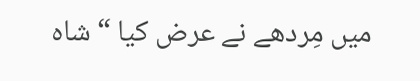میں مِردھے نے عرض کیا “شاہ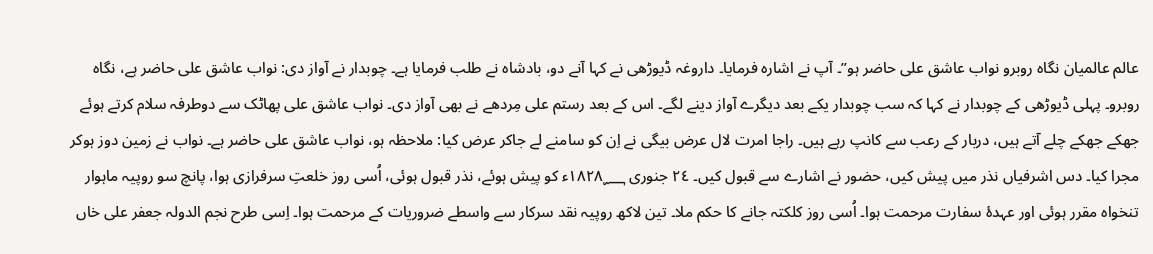عالم عالمیان نگاہ روبرو نواب عاشق علی حاضر ہو”۔ آپ نے اشارہ فرمایا۔ داروغہ ڈیوڑھی نے کہا آنے دو، بادشاہ نے طلب فرمایا ہے۔ چوبدار نے آواز دی: نواب عاشق علی حاضر ہے، نگاہ روبرو۔ پہلی ڈیوڑھی کے چوبدار نے کہا کہ سب چوبدار یکے بعد دیگرے آواز دینے لگے۔ اس کے بعد رستم علی مِردھے نے بھی آواز دی۔ نواب عاشق علی پھاٹک سے دوطرفہ سلام کرتے ہوئے جھکے جھکے چلے آتے ہیں، دربار کے رعب سے کانپ رہے ہیں۔ راجا امرت لال عرض بیگی نے اِن کو سامنے لے جاکر عرض کیا: ملاحظہ ہو، نواب عاشق علی حاضر ہے۔ نواب نے زمین دوز ہوکر مجرا کیا۔ دس اشرفیاں نذر میں پیش کیں، حضور نے اشارے سے قبول کیں۔ ٢٤ جنوری ١٨٢٨؁ء کو پیش ہوئے، نذر قبول ہوئی، اُسی روز خلعتِ سرفرازی ہوا، پانچ سو روپیہ ماہوار تنخواہ مقرر ہوئی اور عہدۂ سفارت مرحمت ہوا۔ اُسی روز کلکتہ جانے کا حکم ملا۔ تین لاکھ روپیہ نقد سرکار سے واسطے ضروریات کے مرحمت ہوا۔ اِسی طرح نجم الدولہ جعفر علی خاں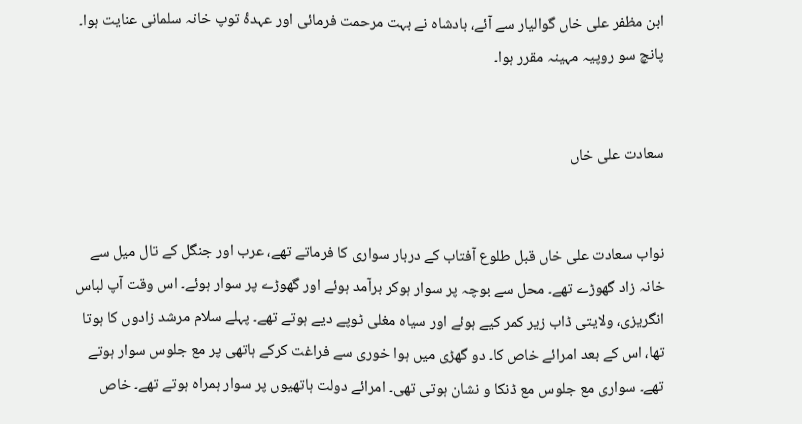ابن مظفر علی خاں گوالیار سے آئے، بادشاہ نے بہت مرحمت فرمائی اور عہدۂ توپ خانہ سلمانی عنایت ہوا۔ پانچ سو روپیہ مہینہ مقرر ہوا۔


سعادت علی خاں


نواب سعادت علی خاں قبل طلوع آفتاب کے دربار سواری کا فرماتے تھے، عرب اور جنگل کے تال میل سے خانہ زاد گھوڑے تھے۔ محل سے بوچہ پر سوار ہوکر برآمد ہوئے اور گھوڑے پر سوار ہوئے۔ اس وقت آپ لباس انگریزی، ولایتی ڈاب زیر کمر کیے ہوئے اور سیاہ مغلی ٹوپے دیے ہوتے تھے۔ پہلے سلام مرشد زادوں کا ہوتا تھا، اس کے بعد امرائے خاص کا۔ دو گھڑی میں ہوا خوری سے فراغت کرکے ہاتھی پر مع جلوس سوار ہوتے تھے۔ سواری مع جلوس مع ڈنکا و نشان ہوتی تھی۔ امرائے دولت ہاتھیوں پر سوار ہمراہ ہوتے تھے۔ خاص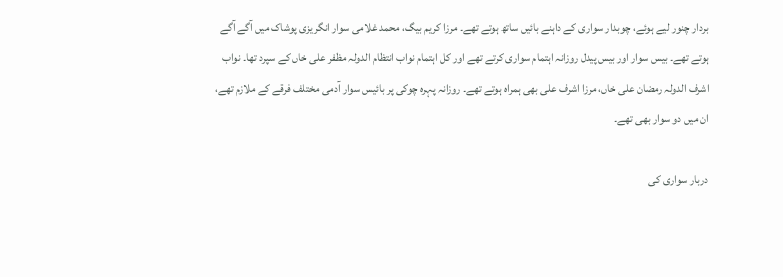بردار چنور لیے ہوئے، چوبدار سواری کے داہنے بائیں ساتھ ہوتے تھے۔ مرزا کریم بیگ، محمد غلامی سوار انگریزی پوشاک میں آگے آگے ہوتے تھے۔ بیس سوار اور بیس پیدل روزانہ اہتمام سواری کرتے تھے اور کل اہتمام نواب انتظام الدولہ مظفر علی خاں کے سپرد تھا۔ نواب اشرف الدولہ رمضان علی خاں، مرزا اشرف علی بھی ہمراہ ہوتے تھے۔ روزانہ پہرہ چوکی پر بائیس سوار آدمی مختلف فرقے کے ملازم تھے، ان میں دو سوار بھی تھے۔

دربار سواری کی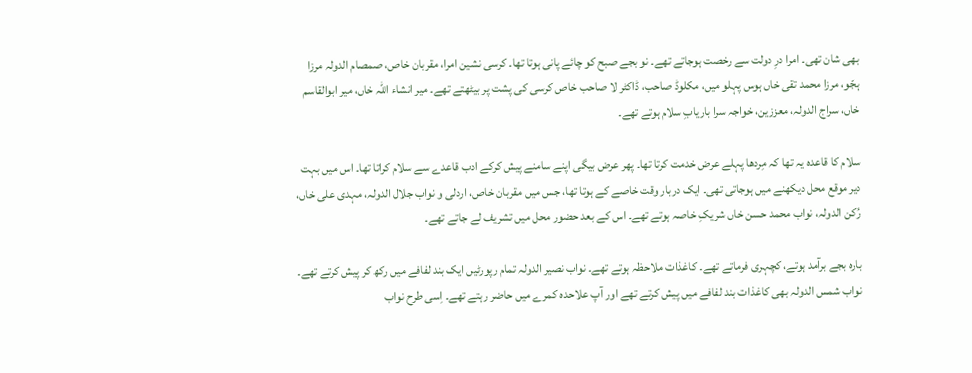بھی شان تھی۔ امرا درِ دولت سے رخصت ہوجاتے تھے۔ نو بجے صبح کو چائے پانی ہوتا تھا۔ کرسی نشین امرا، مقربان خاص، صمصام الدولہ مرزا ہجّو، مرزا محمد تقی خاں ہوس پہلو میں، مکلوڈ صاحب، ڈاکٹر لا صاحب خاص کرسی کی پشت پر بیٹھتے تھے۔ میر انشاء اللہ خاں، میر ابوالقاسم خاں، سراج الدولہ، معززین، خواجہ سرا باریابِ سلام ہوتے تھے۔

سلام کا قاعدہ یہ تھا کہ مِردھا پہلے عرض خدمت کرتا تھا۔ پھر عرض بیگی اپنے سامنے پیش کرکے ادب قاعدے سے سلام کراتا تھا۔ اس میں بہت دیر موقع محل دیکھنے میں ہوجاتی تھی۔ ایک دربار وقت خاصے کے ہوتا تھا، جس میں مقربان خاص، اردلی و نواب جلال الدولہ، مہدی علی خاں، رُکن الدولہ، نواب محمد حسن خاں شریکِ خاصہ ہوتے تھے۔ اس کے بعد حضور محل میں تشریف لے جاتے تھے۔

بارہ بجے برآمد ہوتے، کچہری فرماتے تھے۔ کاغذات ملاحظہ ہوتے تھے۔ نواب نصیر الدولہ تمام رپورٹیں ایک بند لفافے میں رکھ کر پیش کرتے تھے۔ نواب شمس الدولہ بھی کاغذات بند لفافے میں پیش کرتے تھے اور آپ علاحدہ کمرے میں حاضر رہتے تھے۔ اِسی طرح نواب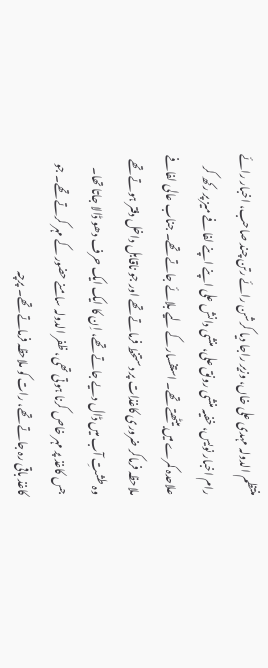منتظم الدولہ مہدی علی خاں، وزیر راجا دیا کرشن رائے رتن چند صاحب، اخبار رائے رام اخبار نویس، خفیہ منشی رونق علی، منشی دانش علی اپنے اپنے لفافے میز پر رکھ کر علاحدہ کمرے میں بیٹھتے تھے۔ استفسار کے لیے بلائے جاتے تھے۔ جناب عالی لفافے ملاحظہ فرماکر ضروری کاغذات پر دستخط فرماتے تھے اور جو ناقابل داخل دفتر ہوتے تھے وہ طشتِ آب میں ڈال دیے جاتے تھے، اِن کا ایک ایک حرف دھو ڈالا جاتا تھا۔ جس کاغذ پر مہر خاص کرنا ہوتی تھی، ظفر الدولہ سامنے حضور کے مہر کرتے تھے۔ جو کاغذ باقی رہ جاتے تھے، رات کو ملاحظہ فرماتے تھے۔ پرچہ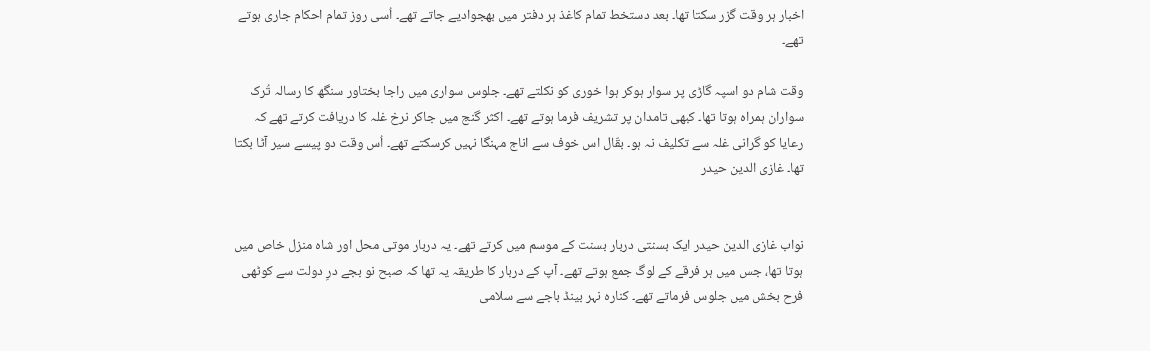اخبار ہر وقت گزر سکتا تھا۔ بعد دستخط تمام کاغذ ہر دفتر میں بھجوادیے جاتے تھے۔ اُسی روز تمام احکام جاری ہوتے تھے۔

وقت شام دو اسپہ گاڑی پر سوار ہوکر ہوا خوری کو نکلتے تھے۔ جلوس سواری میں راجا بختاور سنگھ کا رسالہ تُرک سواران ہمراہ ہوتا تھا۔ کبھی تامدان پر تشریف فرما ہوتے تھے۔ اکثر گنج میں جاکر نرخ غلہ کا دریافت کرتے تھے کہ رعایا کو گرانی غلہ سے تکلیف نہ ہو۔ بقّال اس خوف سے اناج مہنگا نہیں کرسکتے تھے۔ اُس وقت دو پیسے سیر آٹا بکتا تھا۔ غازی الدین حیدر


نواب غازی الدین حیدر ایک بسنتی دربار بسنت کے موسم میں کرتے تھے۔ یہ دربار موتی محل اور شاہ منزل خاص میں ہوتا تھا، جس میں ہر فرقے کے لوگ جمع ہوتے تھے۔ آپ کے دربار کا طریقہ یہ تھا کہ صبح نو بجے درِ دولت سے کوٹھی فرح بخش میں جلوس فرماتے تھے۔ کنارہ نہر بینڈ باجے سے سلامی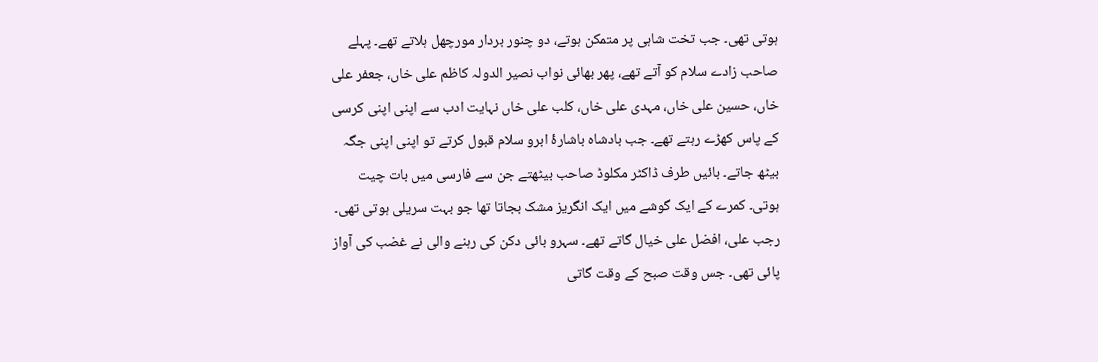ہوتی تھی۔ جب تخت شاہی پر متمکن ہوتے، دو چنور بردار مورچھل ہلاتے تھے۔ پہلے صاحب زادے سلام کو آتے تھے، پھر بھائی نواب نصیر الدولہ کاظم علی خاں، جعفر علی خاں، حسین علی خاں، مہدی علی خاں، کلب علی خاں نہایت ادب سے اپنی اپنی کرسی کے پاس کھڑے رہتے تھے۔ جب بادشاہ باشارۂ ابرو سلام قبول کرتے تو اپنی اپنی جگہ بیٹھ جاتے۔ بائیں طرف ڈاکٹر مکلوڈ صاحب بیٹھتے جن سے فارسی میں بات چیت ہوتی۔ کمرے کے ایک گوشے میں ایک انگریز مشک بجاتا تھا جو بہت سریلی ہوتی تھی۔ رجب علی، افضل علی خیال گاتے تھے۔ سہرو بائی دکن کی رہنے والی نے غضب کی آواز پائی تھی۔ جس وقت صبح کے وقت گاتی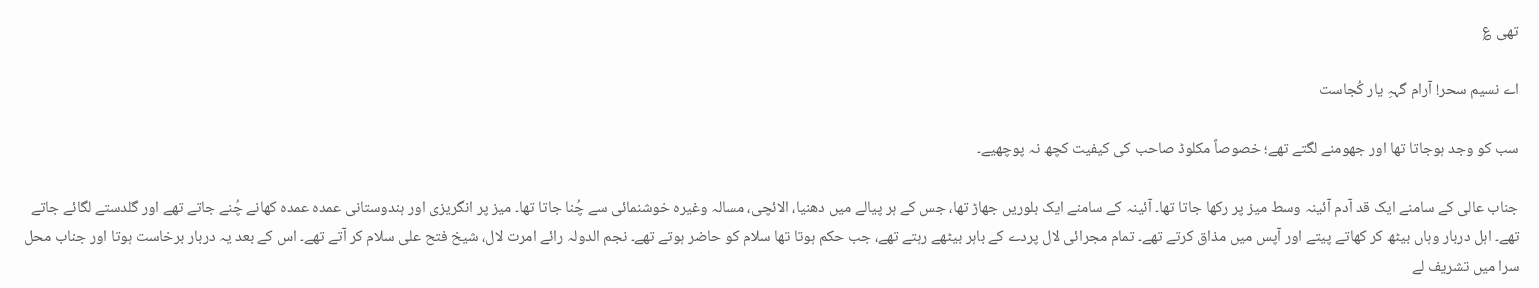تھی ؏

اے نسیم سحر! آرام گہہِ یار کُجاست

سب کو وجد ہوجاتا تھا اور جھومنے لگتے تھے؛ خصوصاً مکلوڈ صاحب کی کیفیت کچھ نہ پوچھیے۔

جناب عالی کے سامنے ایک قد آدم آئینہ وسط میز پر رکھا جاتا تھا۔ آئینہ کے سامنے ایک بلوریں جھاڑ تھا، جس کے ہر پیالے میں دھنیا، الائچی، مسالہ وغیرہ خوشنمائی سے چُنا جاتا تھا۔ میز پر انگریزی اور ہندوستانی عمدہ عمدہ کھانے چُنے جاتے تھے اور گلدستے لگائے جاتے تھے۔ اہل دربار وہاں بیٹھ کر کھاتے پیتے اور آپس میں مذاق کرتے تھے۔ تمام مجرائی لال پردے کے باہر بیٹھے رہتے تھے، جب حکم ہوتا تھا سلام کو حاضر ہوتے تھے۔ نجم الدولہ رائے امرت لال، شیخ فتح علی سلام کر آتے تھے۔ اس کے بعد یہ دربار برخاست ہوتا اور جناب محل سرا میں تشریف لے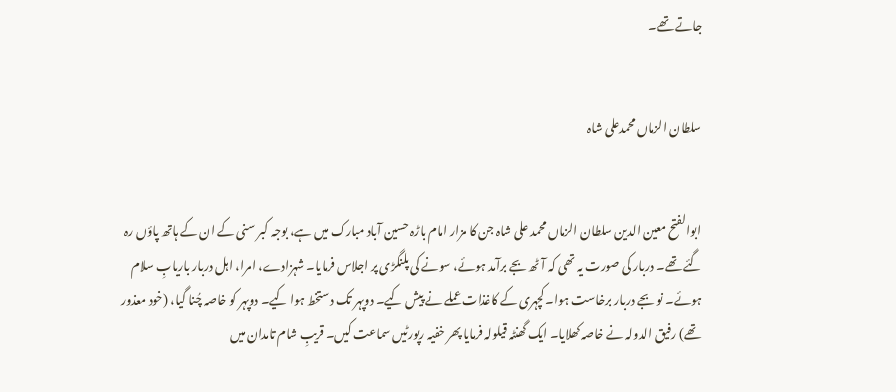جاتے تھے۔


سلطان الزماں محمدعلی شاہ


ابوالفتح معین الدین سلطان الزماں محمد علی شاہ جن کا مزار امام باڑہ حسین آباد مبارک میں ہے، بوجہ کبر سنی کے ان کے ہاتھ پاؤں رہ گئے تھے۔ دربار کی صورت یہ تھی کہ آٹھ بجے برآمد ہوئے، سونے کی پلنگڑی پر اجلاس فرمایا۔ شہزادے، امرا، اہل دربار باریابِ سلام ہوئے۔ نو بجے دربار برخاست ہوا۔ کچہری کے کاغذات عملے نے پیش کیے۔ دوپہر تک دستخط ہوا کیے۔ دوپہر کو خاصہ چُنا گیا، (خود معذور تھے) رفیق الدولہ نے خاصہ کھلایا۔ ایک گھنٹہ قیلولہ فرمایا پھر خفیہ رپورٹیں سماعت کیں۔ قریبِ شام تامدان میں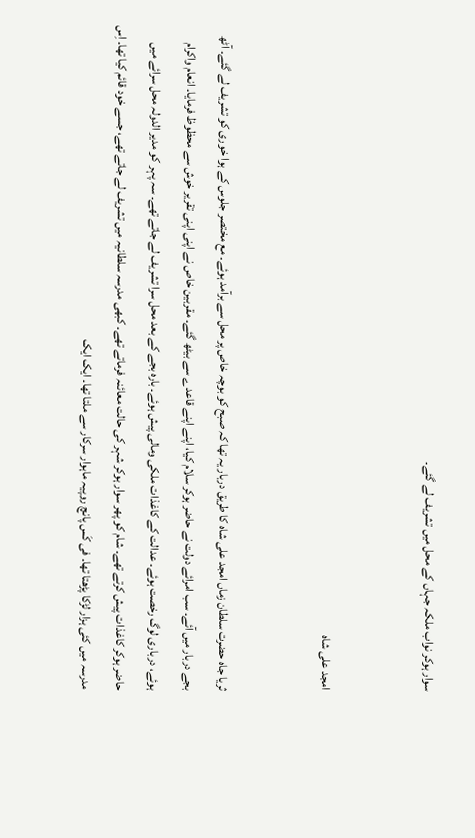سوار ہوکر نواب ملکہ جہاں کے محل میں تشریف لے گئے۔


امجد علی شاہ


ثریا جاہ حضرت سلطان زماں امجد علی شاہ کا طریق دربار یہ تھا کہ صبح کو بوچہ خاص پر محل سے برآمد ہوئے۔ مع مختصر جلوس کے ہوا خوری کو تشریف لے گئے۔ آٹھ بجے دربار میں آئے۔ سب امرائے دولت نے حاضر ہوکر سلام کیا، اپنے اپنے قاعدے سے بیٹھ گئے۔ مقربین خاص نے اپنی اپنی تقریر خوش سے محظوظ فرمایا۔ انعام واکرام ہوئے، درباری لوگ رخصت ہوئے۔ عدالت کے کاغذات ملکی ومالی پیش ہوئے۔ بارہ بجے کے بعد محل سرا تشریف لے جاتے تھے۔ سہ پہر کو مدیر الدولہ محل سرائے میں حاضر ہوکر کاغذات پیش کرتے تھے۔ شام کو پھر سوار ہوکر شہر کی حالت معائنہ فرماتے تھے۔ کبھی مدرسہ سلطانیہ میں تشریف لے جاتے تھے، جسے خود قائم کیا تھا۔ اِس مدرسہ میں کئی ہزار لڑکا پڑھتا تھا۔ فی کَس پانچ روپیہ ماہوار سرکار سے ملتا تھا۔ ایک ایک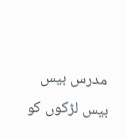مدرس بیس بیس لڑکوں کو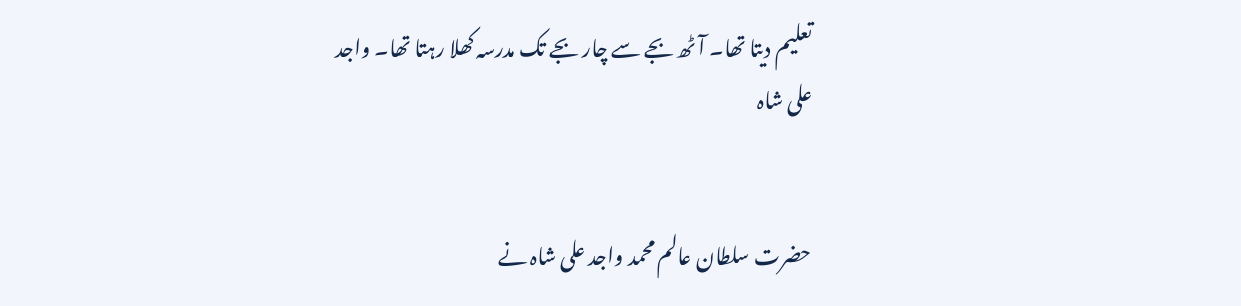تعلیم دیتا تھا۔ آٹھ بجے سے چار بجے تک مدرسہ کھلا رہتا تھا۔ واجد علی شاہ


حضرت سلطان عالم محمد واجد علی شاہ نے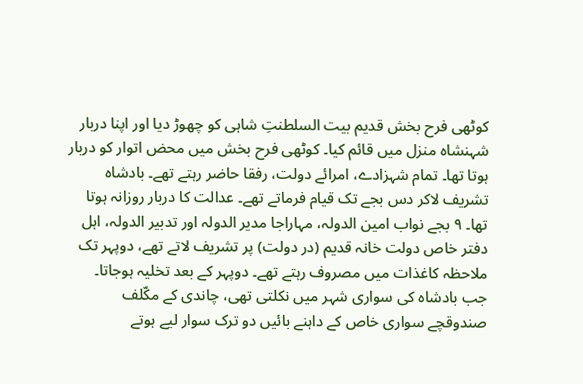کوٹھی فرح بخش قدیم بیت السلطنتِ شاہی کو چھوڑ دیا اور اپنا دربار شہنشاہ منزل میں قائم کیا۔ کوٹھی فرح بخش میں محض اتوار کو دربار ہوتا تھا۔ تمام شہزادے، امرائے دولت، رفقا حاضر رہتے تھے۔ بادشاہ تشریف لاکر دس بجے تک قیام فرماتے تھے۔ عدالت کا دربار روزانہ ہوتا تھا۔ ۹ بجے نواب امین الدولہ، مہاراجا مدیر الدولہ اور تدبیر الدولہ، اہل دفتر خاص دولت خانہ قدیم (در دولت) پر تشریف لاتے تھے، دوپہر تک ملاحظہ کاغذات میں مصروف رہتے تھے۔ دوپہر کے بعد تخلیہ ہوجاتا۔ جب بادشاہ کی سواری شہر میں نکلتی تھی، چاندی کے مکّلف صندوقچے سواری خاص کے داہنے بائیں دو ترک سوار لیے ہوتے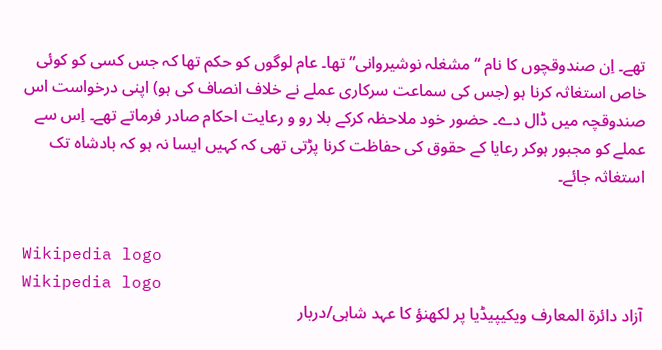تھے۔ اِن صندوقچوں کا نام “مشغلہ نوشیروانی” تھا۔ عام لوگوں کو حکم تھا کہ جس کسی کو کوئی خاص استغاثہ کرنا ہو (جس کی سماعت سرکاری عملے نے خلاف انصاف کی ہو) اپنی درخواست اس صندوقچہ میں ڈال دے۔ حضور خود ملاحظہ کرکے بلا رو و رعایت احکام صادر فرماتے تھے۔ اِس سے عملے کو مجبور ہوکر رعایا کے حقوق کی حفاظت کرنا پڑتی تھی کہ کہیں ایسا نہ ہو کہ بادشاہ تک استغاثہ جائے۔


Wikipedia logo
Wikipedia logo
آزاد دائرة المعارف ویکیپیڈیا پر لکھنؤ کا عہد شاہی/دربار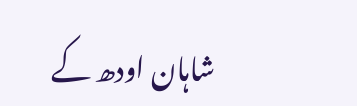شاہان اودھ کے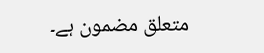متعلق مضمون ہے۔